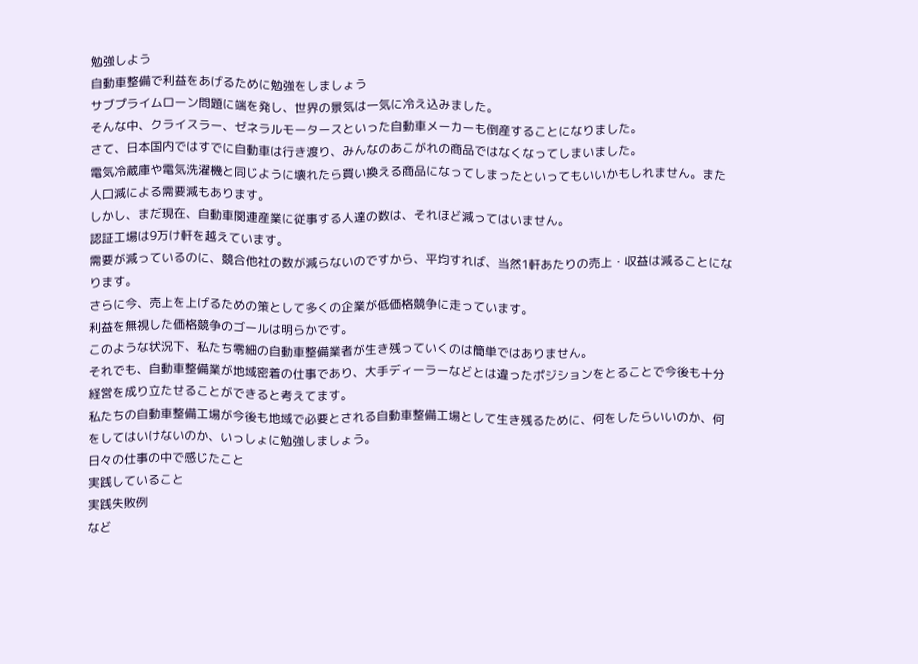勉強しよう
自動車整備で利益をあげるために勉強をしましょう
サブプライムローン問題に端を発し、世界の景気は一気に冷え込みました。
そんな中、クライスラー、ゼネラルモータースといった自動車メーカーも倒産することになりました。
さて、日本国内ではすでに自動車は行き渡り、みんなのあこがれの商品ではなくなってしまいました。
電気冷蔵庫や電気洗濯機と同じように壊れたら買い換える商品になってしまったといってもいいかもしれません。また人口減による需要減もあります。
しかし、まだ現在、自動車関連産業に従事する人達の数は、それほど減ってはいません。
認証工場は9万け軒を越えています。
需要が減っているのに、競合他社の数が減らないのですから、平均すれば、当然1軒あたりの売上・収益は減ることになります。
さらに今、売上を上げるための策として多くの企業が低価格競争に走っています。
利益を無視した価格競争のゴールは明らかです。
このような状況下、私たち零細の自動車整備業者が生き残っていくのは簡単ではありません。
それでも、自動車整備業が地域密着の仕事であり、大手ディーラーなどとは違ったポジションをとることで今後も十分経営を成り立たせることができると考えてます。
私たちの自動車整備工場が今後も地域で必要とされる自動車整備工場として生き残るために、何をしたらいいのか、何をしてはいけないのか、いっしょに勉強しましょう。
日々の仕事の中で感じたこと
実践していること
実践失敗例
など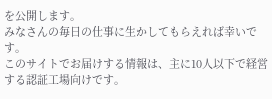を公開します。
みなさんの毎日の仕事に生かしてもらえれば幸いです。
このサイトでお届けする情報は、主に10人以下で経営する認証工場向けです。